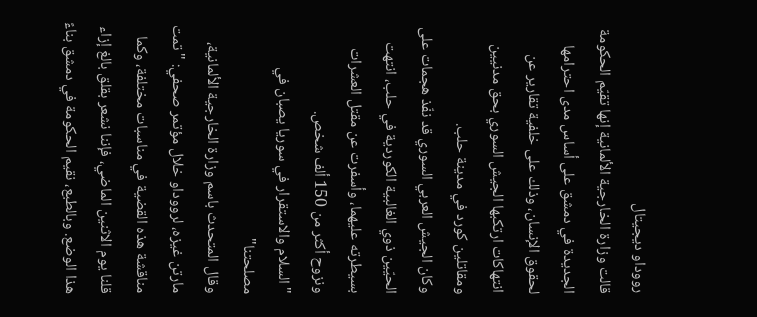رووداو ديجيتال
قالت وزارة الخارجية الألمانية إنها تقيّم الحكومة الجديدة في دمشق على أساس مدى احترامها لحقوق الإنسان، وذلك على خلفية تقارير عن انتهاكات ارتكبها الجيش السوري بحق مدنيين ومقاتلين كورد في مدينة حلب.
وكان الجيش العربي السوري قد نفّذ هجمات على الحيّين ذوي الغالبية الكوردية في حلب، انتهت بسيطرته عليهما، وأسفرت عن مقتل العشرات ونزوح أكثر من 150 ألف شخص.
"السلام والاستقرار في سوريا يصبان في مصلحتنا"
وقال المتحدث باسم وزارة الخارجية الألمانية، مارتن غيزه، لرووداو خلال مؤتمر صحفي: "تمت مناقشة هذه القضية في مناسبات مختلفة، وكما قلنا يوم الاثنين الماضي، فإننا نشعر بقلق بالغ إزاء هذا الوضع. وبالطبع، نقيم الحكومة في دمشق بناءً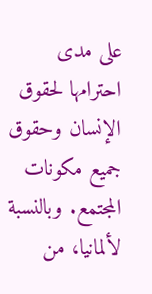على مدى احترامها لحقوق الإنسان وحقوق جميع مكونات المجتمع. وبالنسبة لألمانيا، من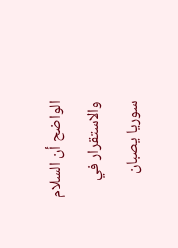الواضح أن السلام والاستقرار في سوريا يصبان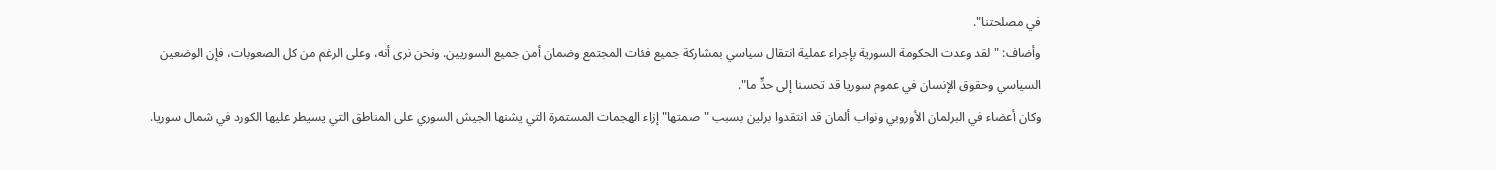في مصلحتنا".
وأضاف: "لقد وعدت الحكومة السورية بإجراء عملية انتقال سياسي بمشاركة جميع فئات المجتمع وضمان أمن جميع السوريين. ونحن نرى أنه، وعلى الرغم من كل الصعوبات، فإن الوضعين السياسي وحقوق الإنسان في عموم سوريا قد تحسنا إلى حدٍّ ما".
وكان أعضاء في البرلمان الأوروبي ونواب ألمان قد انتقدوا برلين بسبب "صمتها" إزاء الهجمات المستمرة التي يشنها الجيش السوري على المناطق التي يسيطر عليها الكورد في شمال سوريا.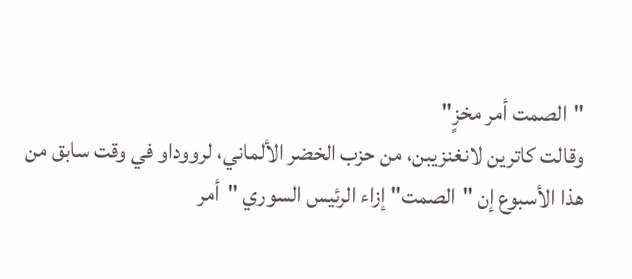"الصمت أمر مخزٍ"
وقالت كاترين لانغنزيبن، من حزب الخضر الألماني، لرووداو في وقت سابق من هذا الأسبوع إن "الصمت" إزاء الرئيس السوري "أمر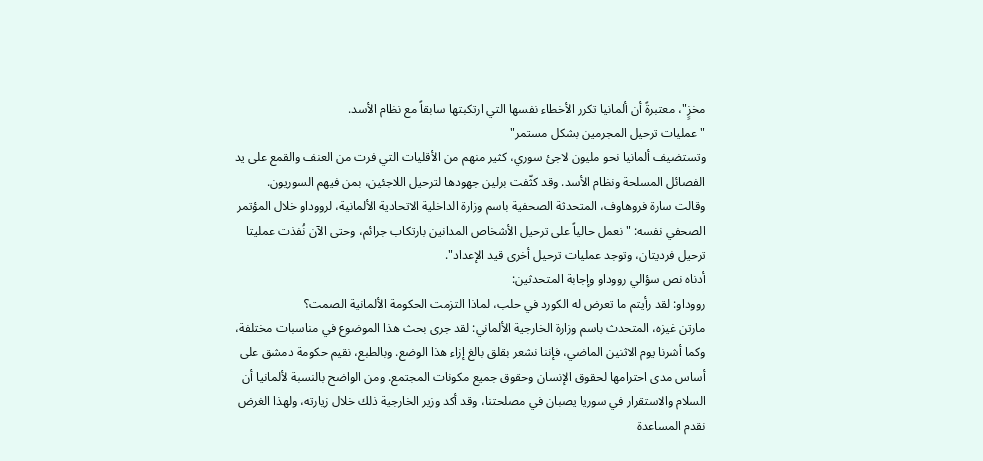مخزٍ"، معتبرةً أن ألمانيا تكرر الأخطاء نفسها التي ارتكبتها سابقاً مع نظام الأسد.
"عمليات ترحيل المجرمين بشكل مستمر"
وتستضيف ألمانيا نحو مليون لاجئ سوري، كثير منهم من الأقليات التي فرت من العنف والقمع على يد الفصائل المسلحة ونظام الأسد. وقد كثّفت برلين جهودها لترحيل اللاجئين، بمن فيهم السوريون.
وقالت سارة فروهاوف، المتحدثة الصحفية باسم وزارة الداخلية الاتحادية الألمانية، لرووداو خلال المؤتمر الصحفي نفسه: " نعمل حالياً على ترحيل الأشخاص المدانين بارتكاب جرائم، وحتى الآن نُفذت عمليتا ترحيل فرديتان، وتوجد عمليات ترحيل أخرى قيد الإعداد".
أدناه نص سؤالي رووداو وإجابة المتحدثين:
رووداو: لقد رأيتم ما تعرض له الكورد في حلب، لماذا التزمت الحكومة الألمانية الصمت؟
مارتن غيزه، المتحدث باسم وزارة الخارجية الألماني: لقد جرى بحث هذا الموضوع في مناسبات مختلفة، وكما أشرنا يوم الاثنين الماضي، فإننا نشعر بقلق بالغ إزاء هذا الوضع. وبالطبع، نقيم حكومة دمشق على أساس مدى احترامها لحقوق الإنسان وحقوق جميع مكونات المجتمع. ومن الواضح بالنسبة لألمانيا أن السلام والاستقرار في سوريا يصبان في مصلحتنا، وقد أكد وزير الخارجية ذلك خلال زيارته، ولهذا الغرض نقدم المساعدة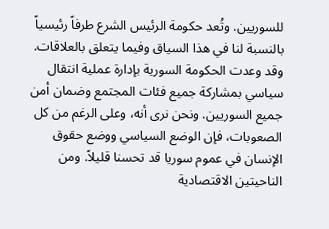للسوريين. وتُعد حكومة الرئيس الشرع طرفاً رئيسياً بالنسبة لنا في هذا السياق وفيما يتعلق بالعلاقات. وقد وعدت الحكومة السورية بإدارة عملية انتقال سياسي بمشاركة جميع فئات المجتمع وضمان أمن جميع السوريين. ونحن نرى أنه، وعلى الرغم من كل الصعوبات، فإن الوضع السياسي ووضع حقوق الإنسان في عموم سوريا قد تحسنا قليلاً. ومن الناحيتين الاقتصادية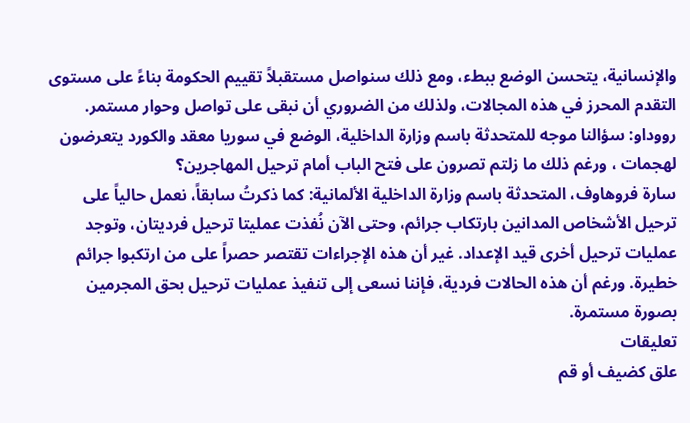والإنسانية، يتحسن الوضع ببطء، ومع ذلك سنواصل مستقبلاً تقييم الحكومة بناءً على مستوى التقدم المحرز في هذه المجالات، ولذلك من الضروري أن نبقى على تواصل وحوار مستمر.
رووداو: سؤالنا موجه للمتحدثة باسم وزارة الداخلية، الوضع في سوريا معقد والكورد يتعرضون لهجمات ، ورغم ذلك ما زلتم تصرون على فتح الباب أمام ترحيل المهاجرين؟
سارة فروهاوف، المتحدثة باسم وزارة الداخلية الألمانية: كما ذكرتُ سابقاً، نعمل حالياً على ترحيل الأشخاص المدانين بارتكاب جرائم، وحتى الآن نُفذت عمليتا ترحيل فرديتان، وتوجد عمليات ترحيل أخرى قيد الإعداد. غير أن هذه الإجراءات تقتصر حصراً على من ارتكبوا جرائم خطيرة. ورغم أن هذه الحالات فردية، فإننا نسعى إلى تنفيذ عمليات ترحيل بحق المجرمين بصورة مستمرة.
تعليقات
علق كضيف أو قم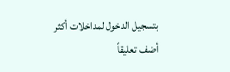بتسجيل الدخول لمداخلات أكثر
أضف تعليقاً